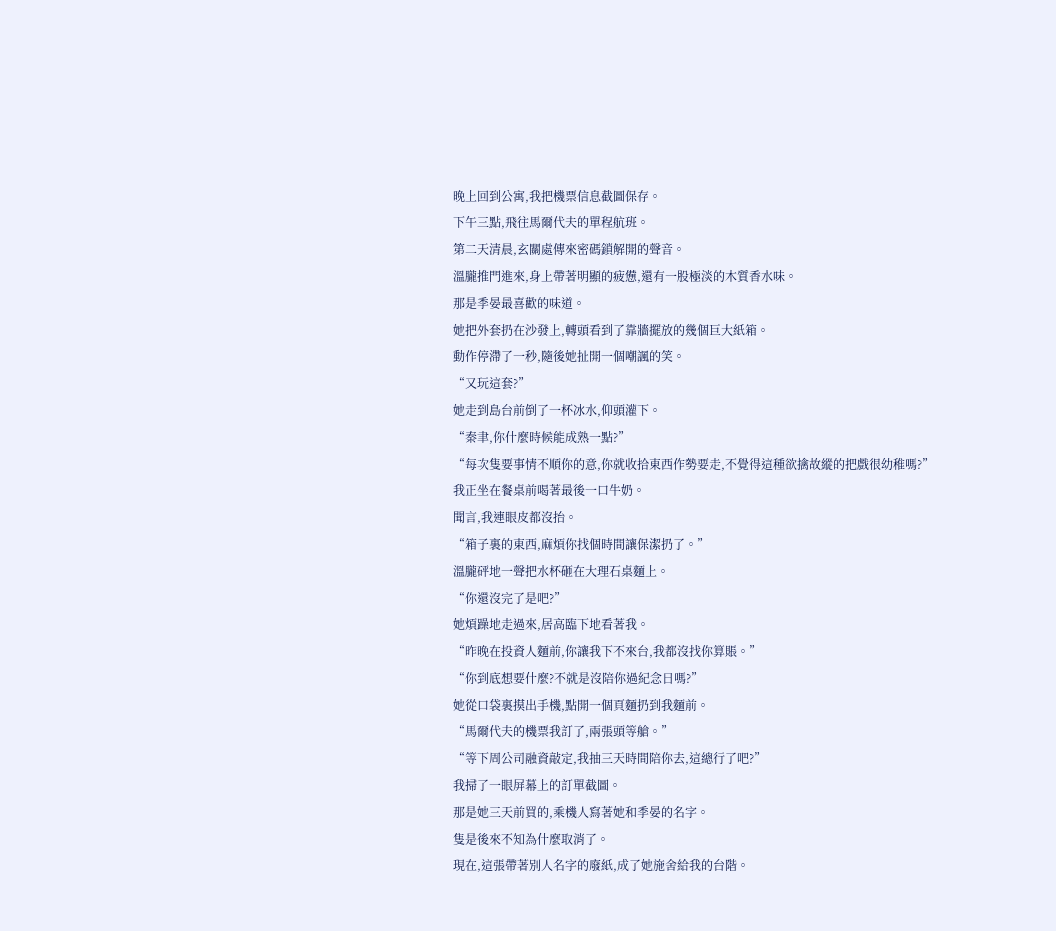晚上回到公寓,我把機票信息截圖保存。
下午三點,飛往馬爾代夫的單程航班。
第二天清晨,玄關處傳來密碼鎖解開的聲音。
溫朧推門進來,身上帶著明顯的疲憊,還有一股極淡的木質香水味。
那是季晏最喜歡的味道。
她把外套扔在沙發上,轉頭看到了靠牆擺放的幾個巨大紙箱。
動作停滯了一秒,隨後她扯開一個嘲諷的笑。
“又玩這套?”
她走到島台前倒了一杯冰水,仰頭灌下。
“秦聿,你什麼時候能成熟一點?”
“每次隻要事情不順你的意,你就收拾東西作勢要走,不覺得這種欲擒故縱的把戲很幼稚嗎?”
我正坐在餐桌前喝著最後一口牛奶。
聞言,我連眼皮都沒抬。
“箱子裏的東西,麻煩你找個時間讓保潔扔了。”
溫朧砰地一聲把水杯砸在大理石桌麵上。
“你還沒完了是吧?”
她煩躁地走過來,居高臨下地看著我。
“昨晚在投資人麵前,你讓我下不來台,我都沒找你算賬。”
“你到底想要什麼?不就是沒陪你過紀念日嗎?”
她從口袋裏摸出手機,點開一個頁麵扔到我麵前。
“馬爾代夫的機票我訂了,兩張頭等艙。”
“等下周公司融資敲定,我抽三天時間陪你去,這總行了吧?”
我掃了一眼屏幕上的訂單截圖。
那是她三天前買的,乘機人寫著她和季晏的名字。
隻是後來不知為什麼取消了。
現在,這張帶著別人名字的廢紙,成了她施舍給我的台階。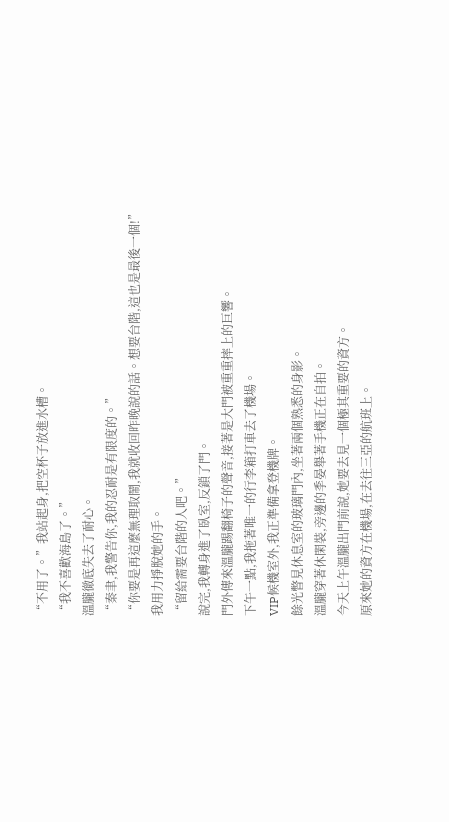“不用了。”我站起身,把空杯子放進水槽。
“我不喜歡海島了。”
溫朧徹底失去了耐心。
“秦聿,我警告你,我的忍耐是有限度的。”
“你要是再這麼無理取鬧,我就收回昨晚說的話。想要台階,這也是最後一個!”
我用力掙脫她的手。
“留給需要台階的人吧。”
說完,我轉身進了臥室,反鎖了門。
門外傳來溫朧踢翻椅子的聲音,接著是大門被重重摔上的巨響。
下午一點,我拖著唯一的行李箱打車去了機場。
VIP候機室外,我正準備拿登機牌。
餘光瞥見休息室的玻璃門內,坐著兩個熟悉的身影。
溫朧穿著休閑裝,旁邊的季晏舉著手機正在自拍。
今天上午溫朧出門前說,她要去見一個極其重要的資方。
原來她的資方在機場,在去往三亞的航班上。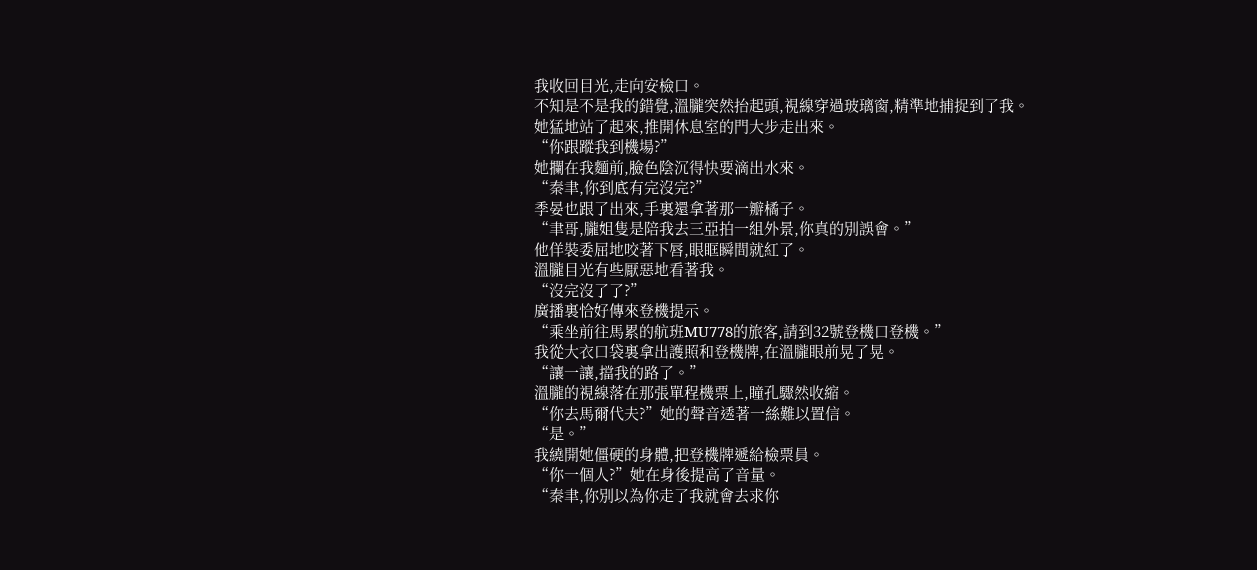我收回目光,走向安檢口。
不知是不是我的錯覺,溫朧突然抬起頭,視線穿過玻璃窗,精準地捕捉到了我。
她猛地站了起來,推開休息室的門大步走出來。
“你跟蹤我到機場?”
她攔在我麵前,臉色陰沉得快要滴出水來。
“秦聿,你到底有完沒完?”
季晏也跟了出來,手裏還拿著那一瓣橘子。
“聿哥,朧姐隻是陪我去三亞拍一組外景,你真的別誤會。”
他佯裝委屈地咬著下唇,眼眶瞬間就紅了。
溫朧目光有些厭惡地看著我。
“沒完沒了了?”
廣播裏恰好傳來登機提示。
“乘坐前往馬累的航班MU778的旅客,請到32號登機口登機。”
我從大衣口袋裏拿出護照和登機牌,在溫朧眼前晃了晃。
“讓一讓,擋我的路了。”
溫朧的視線落在那張單程機票上,瞳孔驟然收縮。
“你去馬爾代夫?”她的聲音透著一絲難以置信。
“是。”
我繞開她僵硬的身體,把登機牌遞給檢票員。
“你一個人?”她在身後提高了音量。
“秦聿,你別以為你走了我就會去求你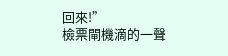回來!”
檢票閘機滴的一聲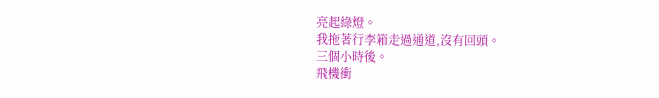亮起綠燈。
我拖著行李箱走過通道,沒有回頭。
三個小時後。
飛機衝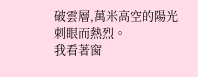破雲層,萬米高空的陽光刺眼而熱烈。
我看著窗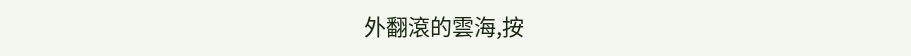外翻滾的雲海,按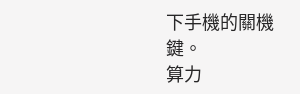下手機的關機鍵。
算力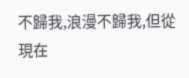不歸我,浪漫不歸我,但從現在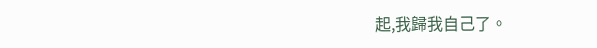起,我歸我自己了。